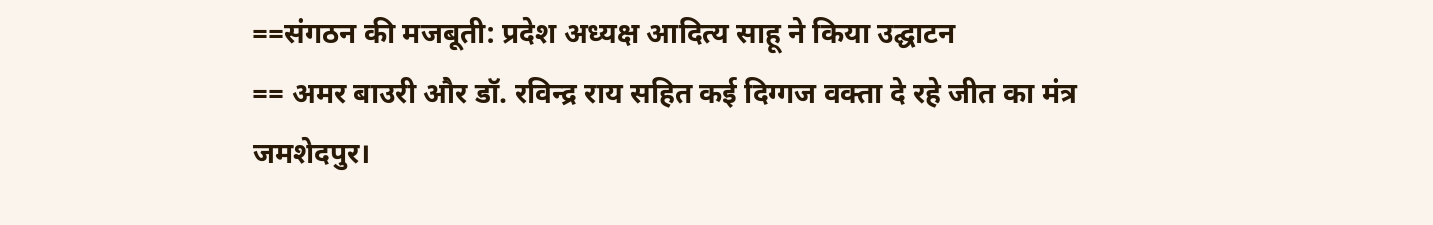==संगठन की मजबूती: प्रदेश अध्यक्ष आदित्य साहू ने किया उद्घाटन
== अमर बाउरी और डॉ. रविन्द्र राय सहित कई दिग्गज वक्ता दे रहे जीत का मंत्र
जमशेदपुर।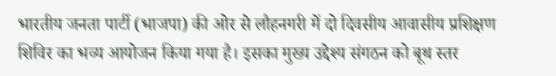भारतीय जनता पार्टी (भाजपा) की ओर से लौहनगरी में दो दिवसीय आवासीय प्रशिक्षण शिविर का भव्य आयोजन किया गया है। इसका मुख्य उद्देश्य संगठन को बूथ स्तर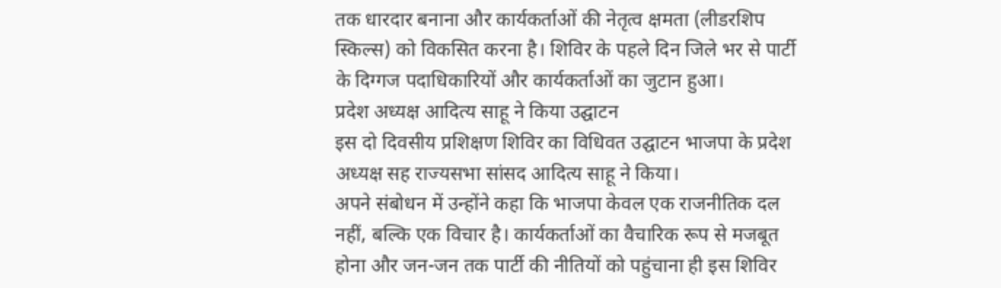तक धारदार बनाना और कार्यकर्ताओं की नेतृत्व क्षमता (लीडरशिप स्किल्स) को विकसित करना है। शिविर के पहले दिन जिले भर से पार्टी के दिग्गज पदाधिकारियों और कार्यकर्ताओं का जुटान हुआ।
प्रदेश अध्यक्ष आदित्य साहू ने किया उद्घाटन
इस दो दिवसीय प्रशिक्षण शिविर का विधिवत उद्घाटन भाजपा के प्रदेश अध्यक्ष सह राज्यसभा सांसद आदित्य साहू ने किया।
अपने संबोधन में उन्होंने कहा कि भाजपा केवल एक राजनीतिक दल नहीं, बल्कि एक विचार है। कार्यकर्ताओं का वैचारिक रूप से मजबूत होना और जन-जन तक पार्टी की नीतियों को पहुंचाना ही इस शिविर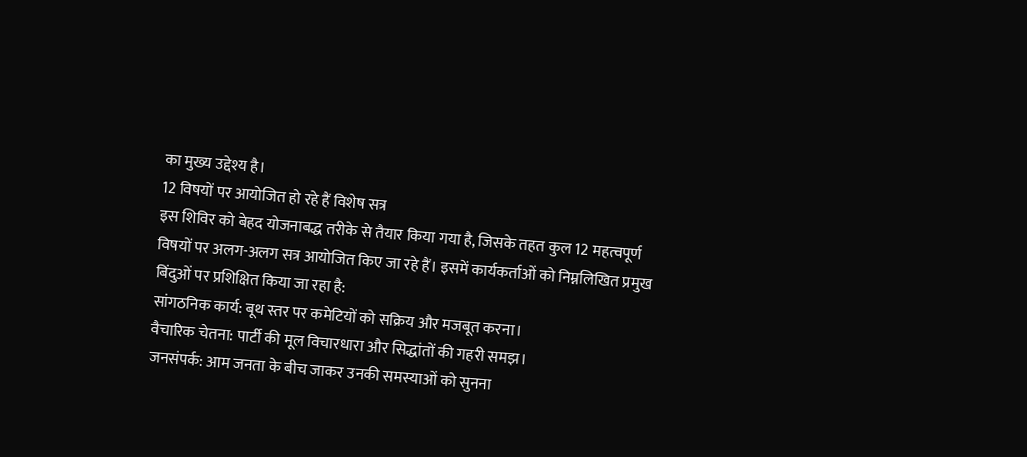का मुख्य उद्देश्य है।
12 विषयों पर आयोजित हो रहे हैं विशेष सत्र
इस शिविर को बेहद योजनाबद्ध तरीके से तैयार किया गया है, जिसके तहत कुल 12 महत्वपूर्ण विषयों पर अलग-अलग सत्र आयोजित किए जा रहे हैं। इसमें कार्यकर्ताओं को निम्नलिखित प्रमुख बिंदुओं पर प्रशिक्षित किया जा रहा है:
सांगठनिक कार्य: बूथ स्तर पर कमेटियों को सक्रिय और मजबूत करना।
वैचारिक चेतना: पार्टी की मूल विचारधारा और सिद्धांतों की गहरी समझ।
जनसंपर्क: आम जनता के बीच जाकर उनकी समस्याओं को सुनना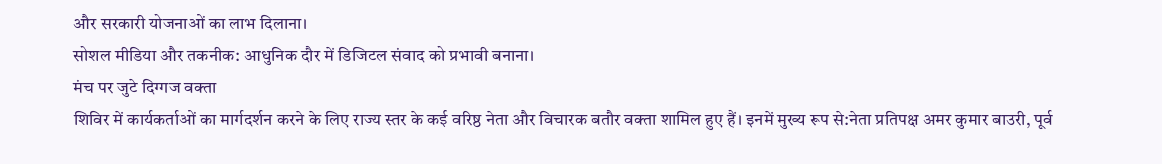और सरकारी योजनाओं का लाभ दिलाना।
सोशल मीडिया और तकनीक: आधुनिक दौर में डिजिटल संवाद को प्रभावी बनाना।
मंच पर जुटे दिग्गज वक्ता
शिविर में कार्यकर्ताओं का मार्गदर्शन करने के लिए राज्य स्तर के कई वरिष्ठ नेता और विचारक बतौर वक्ता शामिल हुए हैं। इनमें मुख्य रूप से:नेता प्रतिपक्ष अमर कुमार बाउरी, पूर्व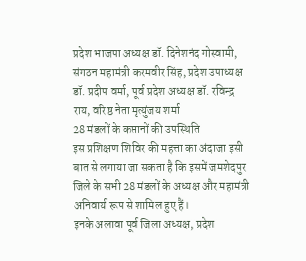प्रदेश भाजपा अध्यक्ष डॉ. दिनेशनंद गोस्वामी, संगठन महामंत्री करमवीर सिंह, प्रदेश उपाध्यक्ष डॉ. प्रदीप वर्मा, पूर्व प्रदेश अध्यक्ष डॉ. रविन्द्र राय, वरिष्ठ नेता मृत्युंजय शर्मा
28 मंडलों के कप्तानों की उपस्थिति
इस प्रशिक्षण शिविर की महत्ता का अंदाजा इसी बात से लगाया जा सकता है कि इसमें जमशेदपुर जिले के सभी 28 मंडलों के अध्यक्ष और महामंत्री अनिवार्य रूप से शामिल हुए हैं।
इनके अलावा पूर्व जिला अध्यक्ष, प्रदेश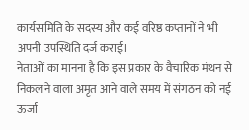कार्यसमिति के सदस्य और कई वरिष्ठ कप्तानों ने भी अपनी उपस्थिति दर्ज कराई।
नेताओं का मानना है कि इस प्रकार के वैचारिक मंथन से निकलने वाला अमृत आने वाले समय में संगठन को नई ऊर्जा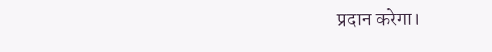प्रदान करेगा।